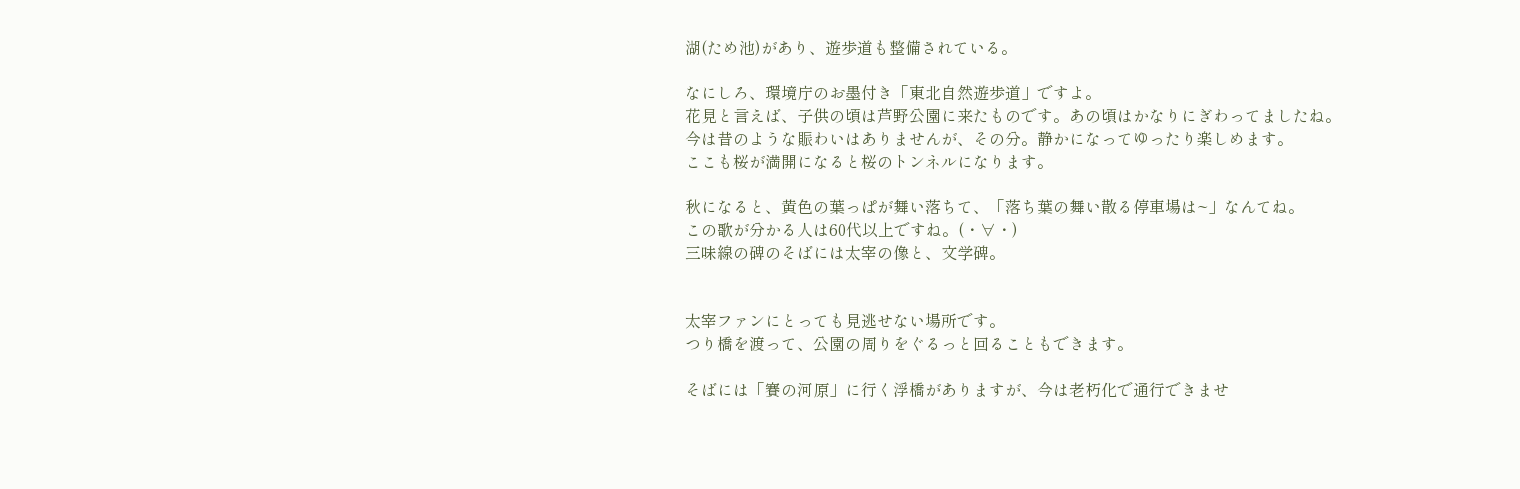湖(ため池)があり、遊歩道も整備されている。

なにしろ、環境庁のお墨付き「東北自然遊歩道」ですよ。
花見と言えば、子供の頃は芦野公園に来たものです。あの頃はかなりにぎわってましたね。
今は昔のような賑わいはありませんが、その分。静かになってゆったり楽しめます。
ここも桜が満開になると桜のトンネルになります。

秋になると、黄色の葉っぱが舞い落ちて、「落ち葉の舞い散る停車場は~」なんてね。
この歌が分かる人は60代以上ですね。(・∀・)
三味線の碑のそばには太宰の像と、文学碑。


太宰ファンにとっても見逃せない場所です。
つり橋を渡って、公園の周りをぐるっと回ることもできます。

そばには「賽の河原」に行く浮橋がありますが、今は老朽化で通行できませ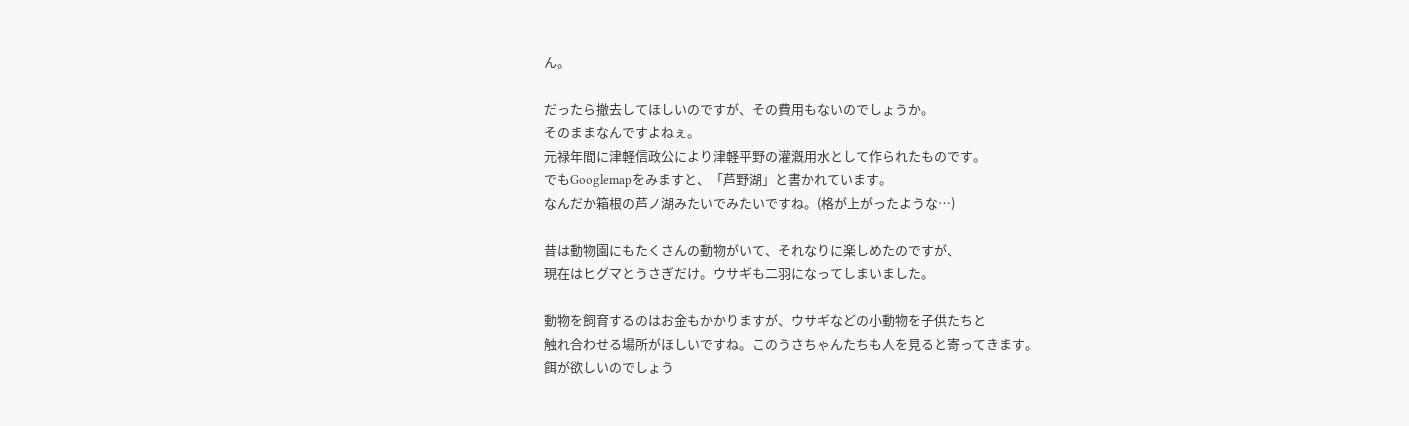ん。

だったら撤去してほしいのですが、その費用もないのでしょうか。
そのままなんですよねぇ。
元禄年間に津軽信政公により津軽平野の灌漑用水として作られたものです。
でもGooglemapをみますと、「芦野湖」と書かれています。
なんだか箱根の芦ノ湖みたいでみたいですね。(格が上がったような…)

昔は動物園にもたくさんの動物がいて、それなりに楽しめたのですが、
現在はヒグマとうさぎだけ。ウサギも二羽になってしまいました。

動物を飼育するのはお金もかかりますが、ウサギなどの小動物を子供たちと
触れ合わせる場所がほしいですね。このうさちゃんたちも人を見ると寄ってきます。
餌が欲しいのでしょう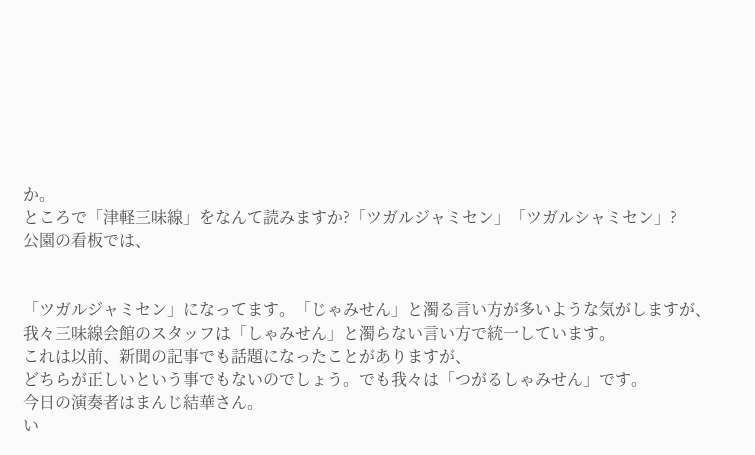か。
ところで「津軽三味線」をなんて読みますか?「ツガルジャミセン」「ツガルシャミセン」?
公園の看板では、


「ツガルジャミセン」になってます。「じゃみせん」と濁る言い方が多いような気がしますが、
我々三味線会館のスタッフは「しゃみせん」と濁らない言い方で統一しています。
これは以前、新聞の記事でも話題になったことがありますが、
どちらが正しいという事でもないのでしょう。でも我々は「つがるしゃみせん」です。
今日の演奏者はまんじ結華さん。
い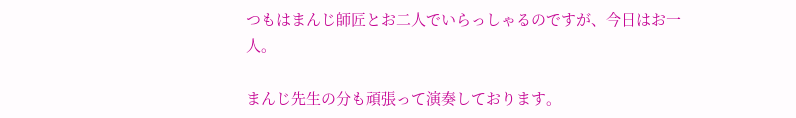つもはまんじ師匠とお二人でいらっしゃるのですが、今日はお一人。

まんじ先生の分も頑張って演奏しております。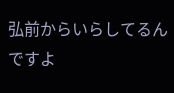弘前からいらしてるんですよ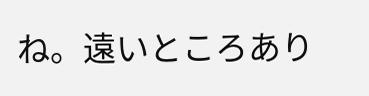ね。遠いところあり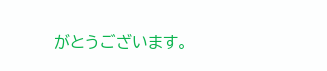がとうございます。